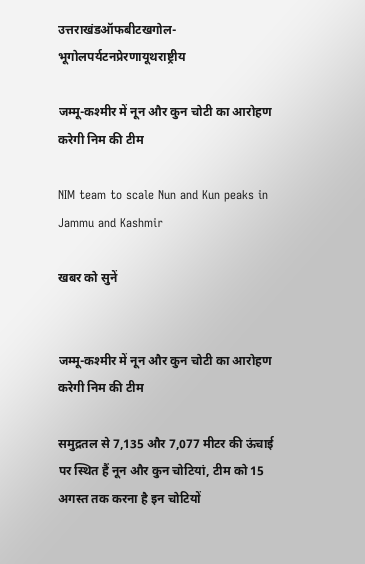उत्तराखंडऑफबीटखगोल-भूगोलपर्यटनप्रेरणायूथराष्ट्रीय

जम्मू-कश्मीर में नून और कुन चोटी का आरोहण करेगी निम की टीम

NIM team to scale Nun and Kun peaks in Jammu and Kashmir

खबर को सुनें


जम्मू-कश्मीर में नून और कुन चोटी का आरोहण करेगी निम की टीम

समुद्रतल से 7,135 और 7,077 मीटर की ऊंचाई पर स्थित हैं नून और कुन चोटियां, टीम को 15 अगस्त तक करना है इन चोटियों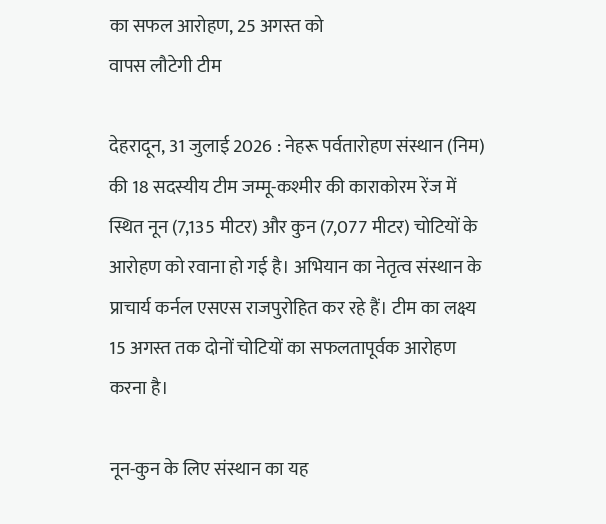का सफल आरोहण, 25 अगस्त को
वापस लौटेगी टीम

देहरादून, 31 जुलाई 2026 : नेहरू पर्वतारोहण संस्थान (निम) की 18 सदस्यीय टीम जम्मू-कश्मीर की काराकोरम रेंज में स्थित नून (7,135 मीटर) और कुन (7,077 मीटर) चोटियों के आरोहण को रवाना हो गई है। अभियान का नेतृत्व संस्थान के प्राचार्य कर्नल एसएस राजपुरोहित कर रहे हैं। टीम का लक्ष्य 15 अगस्त तक दोनों चोटियों का सफलतापूर्वक आरोहण करना है।

नून-कुन के लिए संस्थान का यह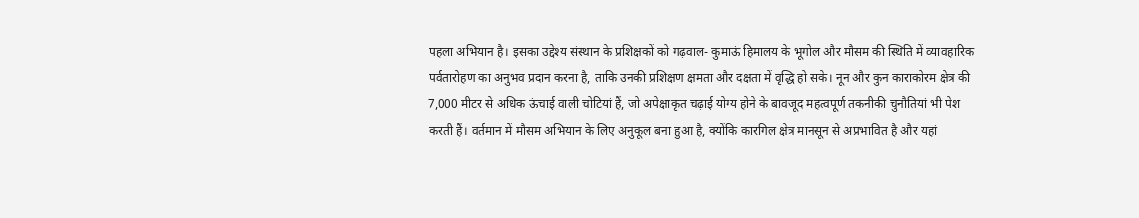पहला अभियान है। इसका उद्देश्य संस्थान के प्रशिक्षकों को गढ़वाल- कुमाऊं हिमालय के भूगोल और मौसम की स्थिति में व्यावहारिक पर्वतारोहण का अनुभव प्रदान करना है, ताकि उनकी प्रशिक्षण क्षमता और दक्षता में वृद्धि हो सके। नून और कुन काराकोरम क्षेत्र की 7,000 मीटर से अधिक ऊंचाई वाली चोटियां हैं, जो अपेक्षाकृत चढ़ाई योग्य होने के बावजूद महत्वपूर्ण तकनीकी चुनौतियां भी पेश करती हैं। वर्तमान में मौसम अभियान के लिए अनुकूल बना हुआ है, क्योंकि कारगिल क्षेत्र मानसून से अप्रभावित है और यहां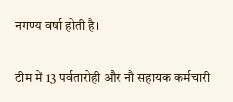नगण्य वर्षा होती है।

टीम में 13 पर्वतारोही और नौ सहायक कर्मचारी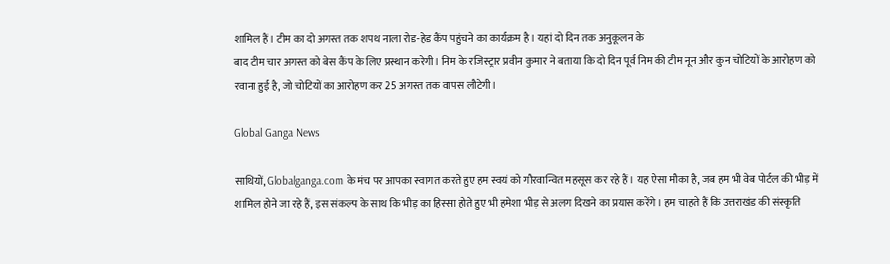शामिल हैं। टीम का दो अगस्त तक शपथ नाला रोड-हेड कैंप पहुंचने का कार्यक्रम है। यहां दो दिन तक अनुकूलन के
बाद टीम चार अगस्त को बेस कैंप के लिए प्रस्थान करेगी। निम के रजिस्ट्रार प्रवीन कुमार ने बताया कि दो दिन पूर्व निम की टीम नून और कुन चोटियों के आरोहण को रवाना हुई है, जो चोटियों का आरोहण कर 25 अगस्त तक वापस लौटेगी।

Global Ganga News

साथियों, Globalganga.com के मंच पर आपका स्वागत करते हुए हम स्वयं को गौरवान्वित महसूस कर रहे हैं। यह ऐसा मौका है, जब हम भी वेब पोर्टल की भीड़ में शामिल होने जा रहे हैं, इस संकल्प के साथ कि भीड़ का हिस्सा होते हुए भी हमेशा भीड़ से अलग दिखने का प्रयास करेंगे। हम चाहते हैं कि उत्तराखंड की संस्कृति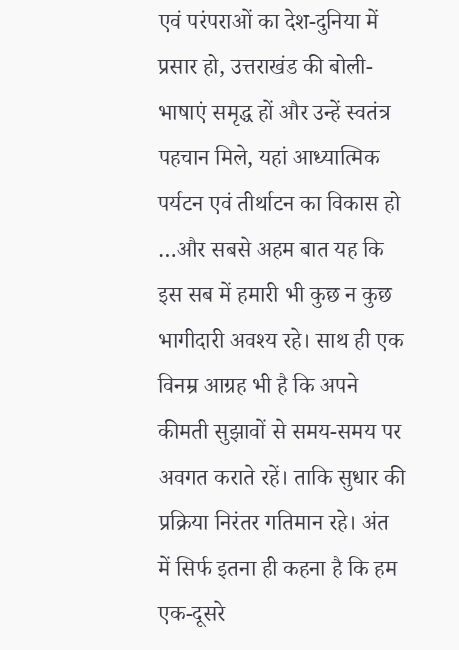एवं परंपराओं का देश-दुनिया में प्रसार हो, उत्तराखंड की बोली-भाषाएं समृद्ध हों और उन्हें स्वतंत्र पहचान मिले, यहां आध्यात्मिक पर्यटन एवं तीर्थाटन का विकास हो …और सबसे अहम बात यह कि इस सब में हमारी भी कुछ न कुछ भागीदारी अवश्य रहे। साथ ही एक विनम्र आग्रह भी है कि अपने कीमती सुझावों से समय-समय पर अवगत कराते रहें। ताकि सुधार की प्रक्रिया निरंतर गतिमान रहे। अंत में सिर्फ इतना ही कहना है कि हम एक-दूसरे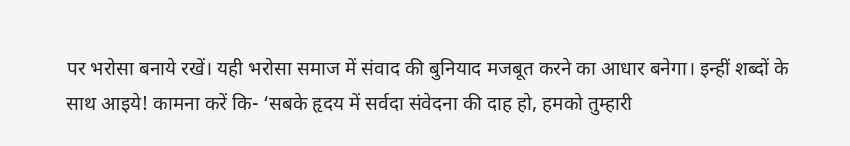पर भरोसा बनाये रखें। यही भरोसा समाज में संवाद की बुनियाद मजबूत करने का आधार बनेगा। इन्हीं शब्दों के साथ आइये! कामना करें कि- ‘सबके हृदय में सर्वदा संवेदना की दाह हो, हमको तुम्हारी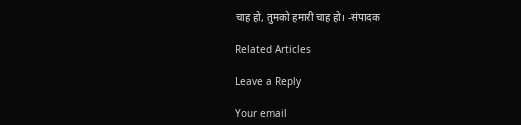चाह हो, तुमको हमारी चाह हो। -संपादक

Related Articles

Leave a Reply

Your email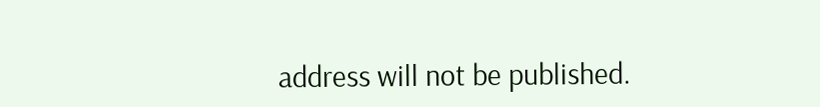address will not be published.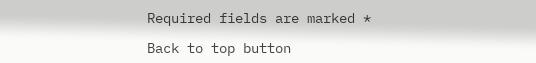Required fields are marked *

Back to top button